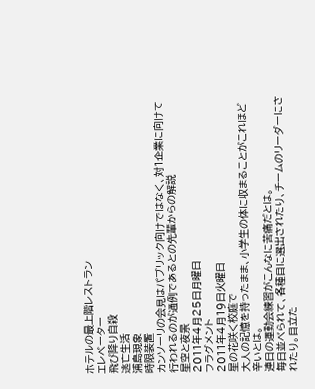ホテルの最上階レストラン
エレベーター
飛び降り自殺
逃亡生活
浦島現象
時限装置
カンソーリの会見はパブリック向けではなく、対1企業に向けて行われるのが通例であるとの先輩からの解説
星空と夜景
2011年4月25日月曜日
フラグメント
2011年4月19日火曜日
星の花咲く校庭で
大人の記憶を持ったまま、小学生の体に収まることがこれほど辛いとは。
連日の運動会練習がこんなに苦痛だとは。
毎日並べられて、各種目に選出されたり、チームのリーダーにされたり。目立た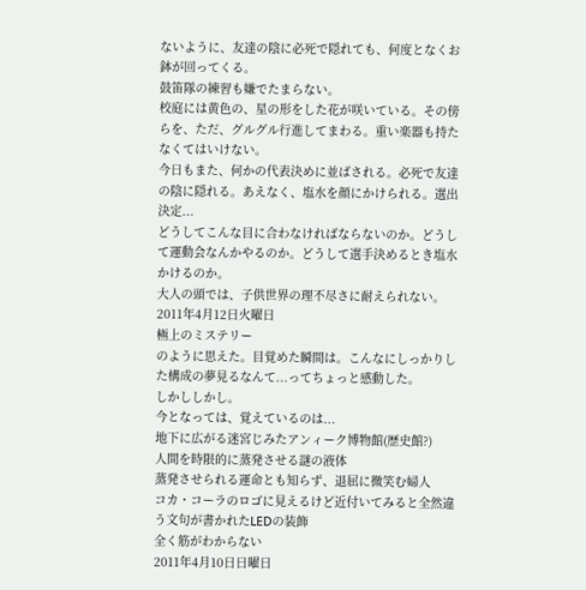ないように、友達の陰に必死で隠れても、何度となくお鉢が回ってくる。
鼓笛隊の練習も嫌でたまらない。
校庭には黄色の、星の形をした花が咲いている。その傍らを、ただ、グルグル行進してまわる。重い楽器も持たなくてはいけない。
今日もまた、何かの代表決めに並ばされる。必死で友達の陰に隠れる。あえなく、塩水を顔にかけられる。選出決定...
どうしてこんな目に合わなければならないのか。どうして運動会なんかやるのか。どうして選手決めるとき塩水かけるのか。
大人の頭では、子供世界の理不尽さに耐えられない。
2011年4月12日火曜日
極上のミステリー
のように思えた。目覚めた瞬間は。こんなにしっかりした構成の夢見るなんて...ってちょっと感動した。
しかししかし。
今となっては、覚えているのは...
地下に広がる迷宮じみたアンィーク博物館(歴史館?)
人間を時限的に蒸発させる謎の液体
蒸発させられる運命とも知らず、退屈に微笑む婦人
コカ・コーラのロゴに見えるけど近付いてみると全然違う文句が書かれたLEDの装飾
全く筋がわからない
2011年4月10日日曜日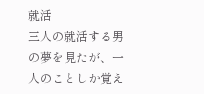就活
三人の就活する男の夢を見たが、一人のことしか覚え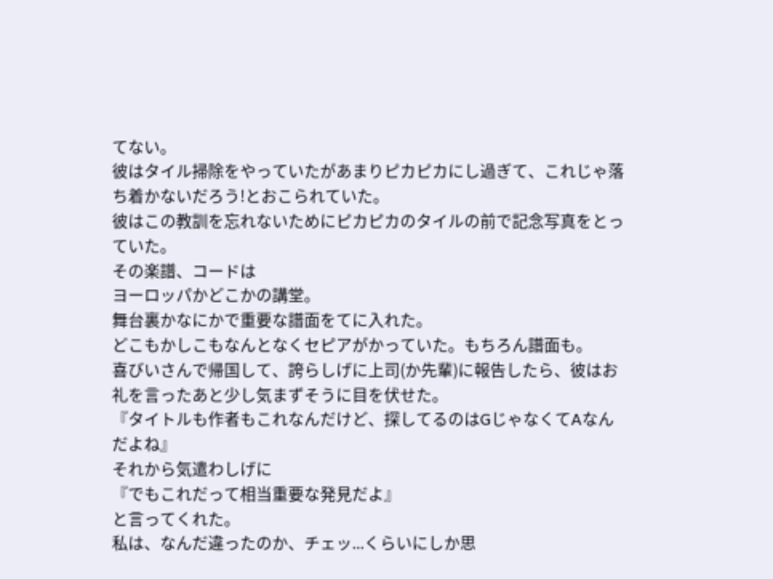てない。
彼はタイル掃除をやっていたがあまりピカピカにし過ぎて、これじゃ落ち着かないだろう!とおこられていた。
彼はこの教訓を忘れないためにピカピカのタイルの前で記念写真をとっていた。
その楽譜、コードは
ヨーロッパかどこかの講堂。
舞台裏かなにかで重要な譜面をてに入れた。
どこもかしこもなんとなくセピアがかっていた。もちろん譜面も。
喜びいさんで帰国して、誇らしげに上司(か先輩)に報告したら、彼はお礼を言ったあと少し気まずそうに目を伏せた。
『タイトルも作者もこれなんだけど、探してるのはGじゃなくてAなんだよね』
それから気遣わしげに
『でもこれだって相当重要な発見だよ』
と言ってくれた。
私は、なんだ違ったのか、チェッ...くらいにしか思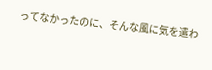ってなかったのに、そんな風に気を遣わ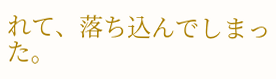れて、落ち込んでしまった。